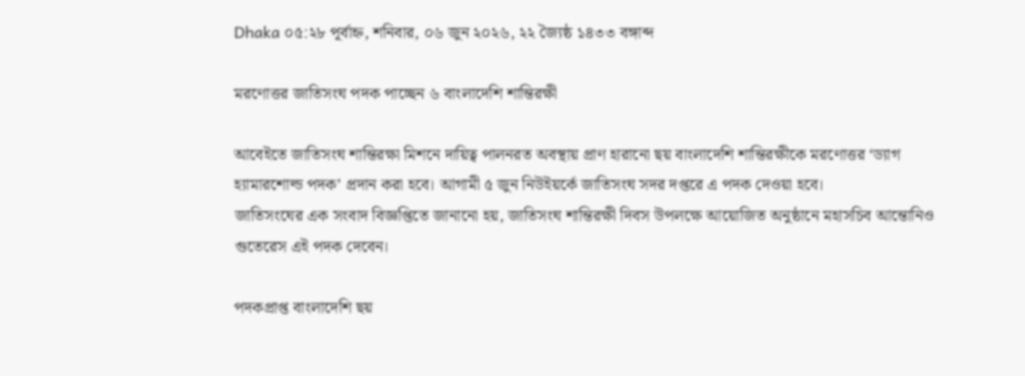Dhaka ০৫:২৮ পূর্বাহ্ন, শনিবার, ০৬ জুন ২০২৬, ২২ জ্যৈষ্ঠ ১৪৩৩ বঙ্গাব্দ

মরণোত্তর জাতিসংঘ পদক পাচ্ছেন ৬ বাংলাদেশি শান্তিরক্ষী

আবেইতে জাতিসংঘ শান্তিরক্ষা মিশনে দায়িত্ব পালনরত অবস্থায় প্রাণ হারানো ছয় বাংলাদেশি শান্তিরক্ষীকে মরণোত্তর ‘ড্যাগ হ্যামারশোল্ড পদক’ প্রদান করা হবে। আগামী ৫ জুন নিউইয়র্কে জাতিসংঘ সদর দপ্তরে এ পদক দেওয়া হবে।
জাতিসংঘের এক সংবাদ বিজ্ঞপ্তিতে জানানো হয়, জাতিসংঘ শান্তিরক্ষী দিবস উপলক্ষে আয়োজিত অনুষ্ঠানে মহাসচিব আন্তোনিও গুতেরেস এই পদক দেবেন।

পদকপ্রাপ্ত বাংলাদেশি ছয়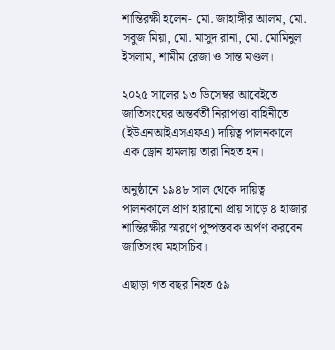শান্তিরক্ষী হলেন- মো. জাহাঙ্গীর আলম, মো. সবুজ মিয়া, মো. মাসুদ রানা, মো. মোমিনুল ইসলাম, শামীম রেজা ও সান্ত মণ্ডল।

২০২৫ সালের ১৩ ডিসেম্বর আবেইতে জাতিসংঘের অন্তর্বর্তী নিরাপত্তা বাহিনীতে (ইউএনআইএসএফএ) দায়িত্ব পালনকালে এক ড্রোন হামলায় তারা নিহত হন।

অনুষ্ঠানে ১৯৪৮ সাল থেকে দায়িত্ব পালনকালে প্রাণ হারানো প্রায় সাড়ে ৪ হাজার শান্তিরক্ষীর স্মরণে পুষ্পস্তবক অর্পণ করবেন জাতিসংঘ মহাসচিব।

এছাড়া গত বছর নিহত ৫৯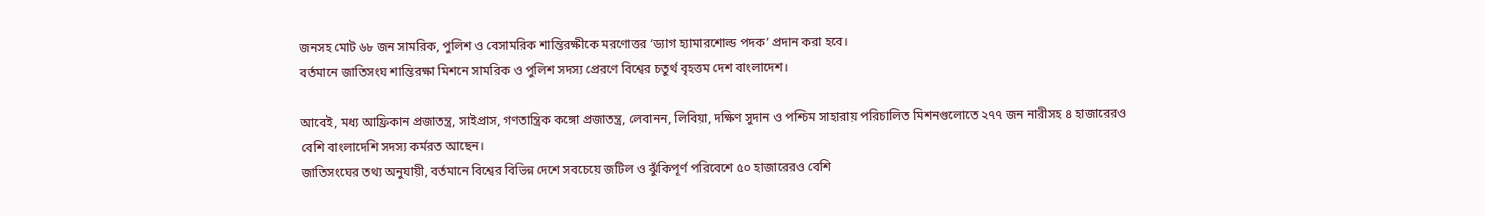জনসহ মোট ৬৮ জন সামরিক, পুলিশ ও বেসামরিক শান্তিরক্ষীকে মরণোত্তর ‘ড্যাগ হ্যামারশোল্ড পদক’ প্রদান করা হবে।
বর্তমানে জাতিসংঘ শান্তিরক্ষা মিশনে সামরিক ও পুলিশ সদস্য প্রেরণে বিশ্বের চতুর্থ বৃহত্তম দেশ বাংলাদেশ।

আবেই, মধ্য আফ্রিকান প্রজাতন্ত্র, সাইপ্রাস, গণতান্ত্রিক কঙ্গো প্রজাতন্ত্র, লেবানন, লিবিয়া, দক্ষিণ সুদান ও পশ্চিম সাহারায় পরিচালিত মিশনগুলোতে ২৭৭ জন নারীসহ ৪ হাজারেরও বেশি বাংলাদেশি সদস্য কর্মরত আছেন।
জাতিসংঘের তথ্য অনুযায়ী, বর্তমানে বিশ্বের বিভিন্ন দেশে সবচেয়ে জটিল ও ঝুঁকিপূর্ণ পরিবেশে ৫০ হাজারেরও বেশি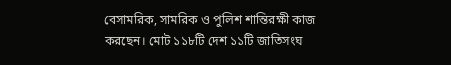বেসামরিক, সামরিক ও পুলিশ শান্তিরক্ষী কাজ করছেন। মোট ১১৮টি দেশ ১১টি জাতিসংঘ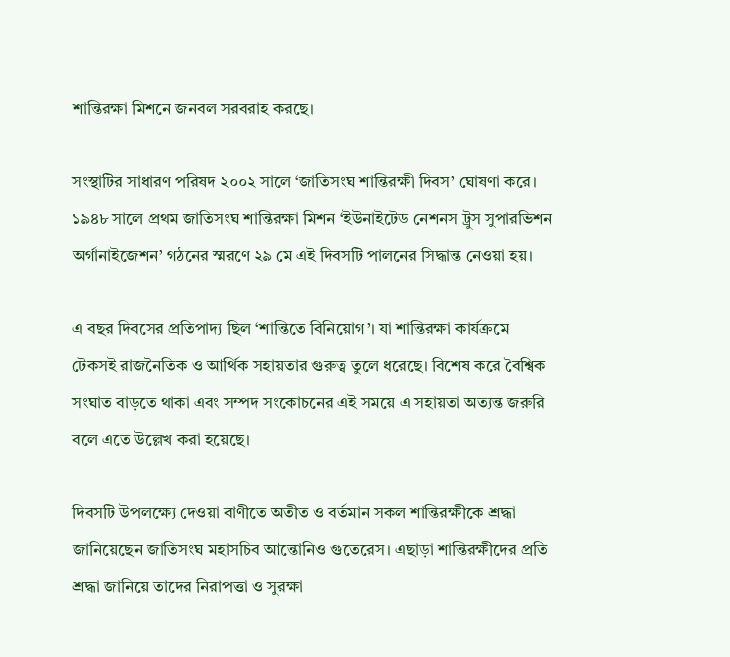শান্তিরক্ষা মিশনে জনবল সরবরাহ করছে।

সংস্থাটির সাধারণ পরিষদ ২০০২ সালে ‘জাতিসংঘ শান্তিরক্ষী দিবস’ ঘোষণা করে। ১৯৪৮ সালে প্রথম জাতিসংঘ শান্তিরক্ষা মিশন ‘ইউনাইটেড নেশনস ট্রুস সুপারভিশন অর্গানাইজেশন’ গঠনের স্মরণে ২৯ মে এই দিবসটি পালনের সিদ্ধান্ত নেওয়া হয়।

এ বছর দিবসের প্রতিপাদ্য ছিল ‘শান্তিতে বিনিয়োগ’। যা শান্তিরক্ষা কার্যক্রমে টেকসই রাজনৈতিক ও আর্থিক সহায়তার গুরুত্ব তুলে ধরেছে। বিশেষ করে বৈশ্বিক সংঘাত বাড়তে থাকা এবং সম্পদ সংকোচনের এই সময়ে এ সহায়তা অত্যন্ত জরুরি বলে এতে উল্লেখ করা হয়েছে।

দিবসটি উপলক্ষ্যে দেওয়া বাণীতে অতীত ও বর্তমান সকল শান্তিরক্ষীকে শ্রদ্ধা জানিয়েছেন জাতিসংঘ মহাসচিব আন্তোনিও গুতেরেস। এছাড়া শান্তিরক্ষীদের প্রতি শ্রদ্ধা জানিয়ে তাদের নিরাপত্তা ও সুরক্ষা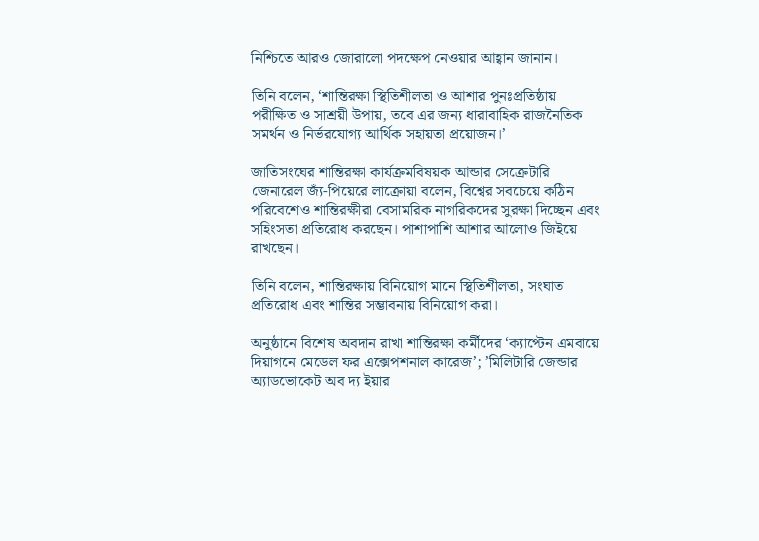নিশ্চিতে আরও জোরালো পদক্ষেপ নেওয়ার আহ্বান জানান।

তিনি বলেন, ‘শান্তিরক্ষা স্থিতিশীলতা ও আশার পুনঃপ্রতিষ্ঠায় পরীক্ষিত ও সাশ্রয়ী উপায়, তবে এর জন্য ধারাবাহিক রাজনৈতিক সমর্থন ও নির্ভরযোগ্য আর্থিক সহায়তা প্রয়োজন।’

জাতিসংঘের শান্তিরক্ষা কার্যক্রমবিষয়ক আন্ডার সেক্রেটারি জেনারেল জ্যঁ-পিয়েরে লাক্রোয়া বলেন, বিশ্বের সবচেয়ে কঠিন পরিবেশেও শান্তিরক্ষীরা বেসামরিক নাগরিকদের সুরক্ষা দিচ্ছেন এবং সহিংসতা প্রতিরোধ করছেন। পাশাপাশি আশার আলোও জিইয়ে রাখছেন।

তিনি বলেন, শান্তিরক্ষায় বিনিয়োগ মানে স্থিতিশীলতা, সংঘাত প্রতিরোধ এবং শান্তির সম্ভাবনায় বিনিয়োগ করা।

অনুষ্ঠানে বিশেষ অবদান রাখা শান্তিরক্ষা কর্মীদের ‘ক্যাপ্টেন এমবায়ে দিয়াগনে মেডেল ফর এক্সেপশনাল কারেজ’; ’মিলিটারি জেন্ডার অ্যাডভোকেট অব দ্য ইয়ার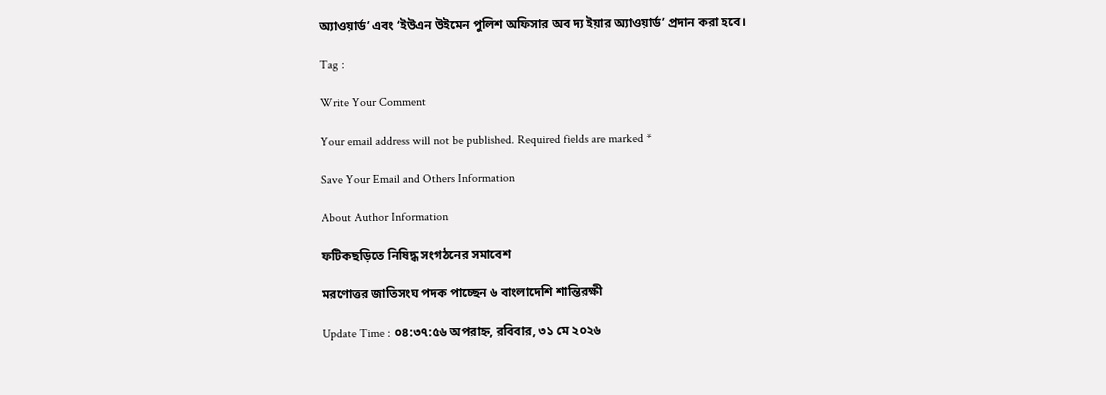অ্যাওয়ার্ড’ এবং ‘ইউএন উইমেন পুলিশ অফিসার অব দ্য ইয়ার অ্যাওয়ার্ড’ প্রদান করা হবে।

Tag :

Write Your Comment

Your email address will not be published. Required fields are marked *

Save Your Email and Others Information

About Author Information

ফটিকছড়িতে নিষিদ্ধ সংগঠনের সমাবেশ

মরণোত্তর জাতিসংঘ পদক পাচ্ছেন ৬ বাংলাদেশি শান্তিরক্ষী

Update Time : ০৪:৩৭:৫৬ অপরাহ্ন, রবিবার, ৩১ মে ২০২৬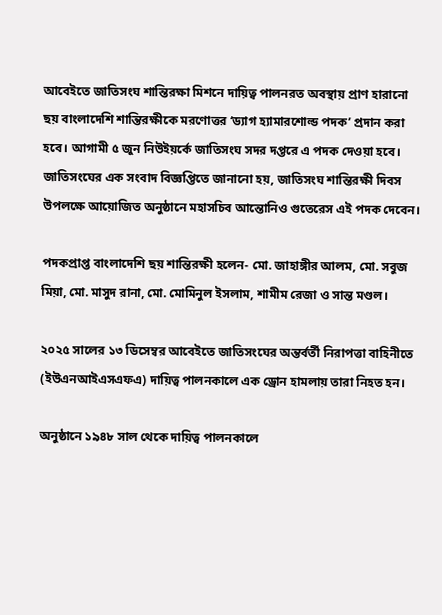আবেইতে জাতিসংঘ শান্তিরক্ষা মিশনে দায়িত্ব পালনরত অবস্থায় প্রাণ হারানো ছয় বাংলাদেশি শান্তিরক্ষীকে মরণোত্তর ‘ড্যাগ হ্যামারশোল্ড পদক’ প্রদান করা হবে। আগামী ৫ জুন নিউইয়র্কে জাতিসংঘ সদর দপ্তরে এ পদক দেওয়া হবে।
জাতিসংঘের এক সংবাদ বিজ্ঞপ্তিতে জানানো হয়, জাতিসংঘ শান্তিরক্ষী দিবস উপলক্ষে আয়োজিত অনুষ্ঠানে মহাসচিব আন্তোনিও গুতেরেস এই পদক দেবেন।

পদকপ্রাপ্ত বাংলাদেশি ছয় শান্তিরক্ষী হলেন- মো. জাহাঙ্গীর আলম, মো. সবুজ মিয়া, মো. মাসুদ রানা, মো. মোমিনুল ইসলাম, শামীম রেজা ও সান্ত মণ্ডল।

২০২৫ সালের ১৩ ডিসেম্বর আবেইতে জাতিসংঘের অন্তর্বর্তী নিরাপত্তা বাহিনীতে (ইউএনআইএসএফএ) দায়িত্ব পালনকালে এক ড্রোন হামলায় তারা নিহত হন।

অনুষ্ঠানে ১৯৪৮ সাল থেকে দায়িত্ব পালনকালে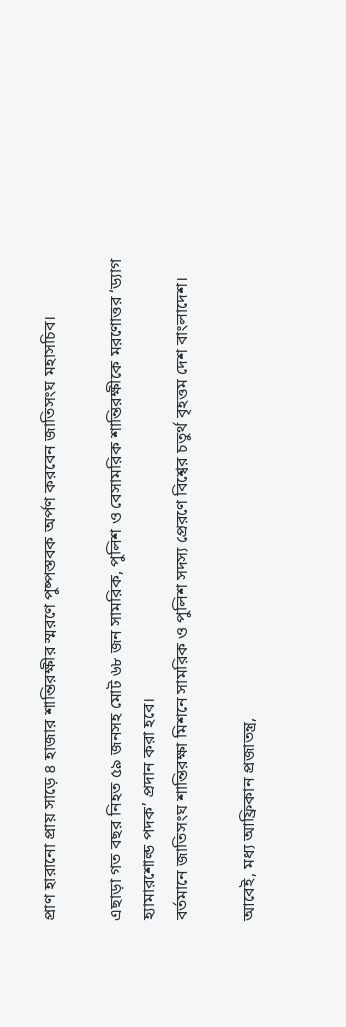প্রাণ হারানো প্রায় সাড়ে ৪ হাজার শান্তিরক্ষীর স্মরণে পুষ্পস্তবক অর্পণ করবেন জাতিসংঘ মহাসচিব।

এছাড়া গত বছর নিহত ৫৯ জনসহ মোট ৬৮ জন সামরিক, পুলিশ ও বেসামরিক শান্তিরক্ষীকে মরণোত্তর ‘ড্যাগ হ্যামারশোল্ড পদক’ প্রদান করা হবে।
বর্তমানে জাতিসংঘ শান্তিরক্ষা মিশনে সামরিক ও পুলিশ সদস্য প্রেরণে বিশ্বের চতুর্থ বৃহত্তম দেশ বাংলাদেশ।

আবেই, মধ্য আফ্রিকান প্রজাতন্ত্র,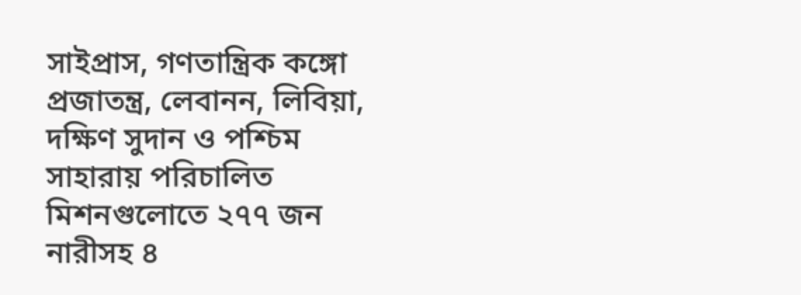সাইপ্রাস, গণতান্ত্রিক কঙ্গো প্রজাতন্ত্র, লেবানন, লিবিয়া, দক্ষিণ সুদান ও পশ্চিম সাহারায় পরিচালিত মিশনগুলোতে ২৭৭ জন নারীসহ ৪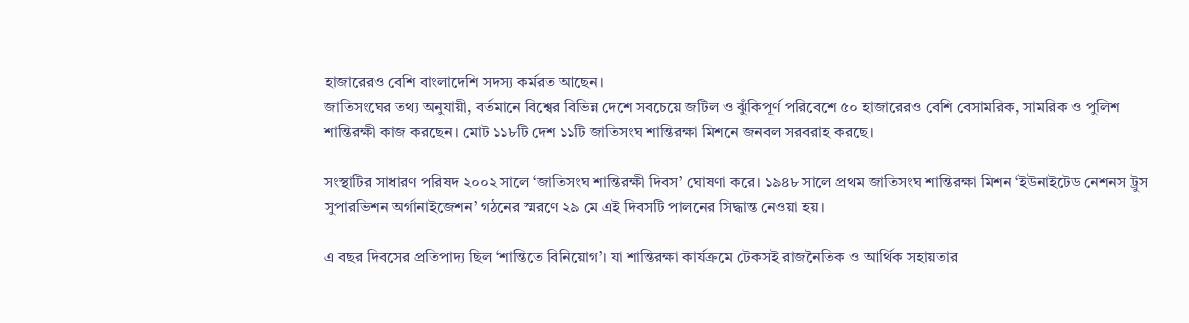হাজারেরও বেশি বাংলাদেশি সদস্য কর্মরত আছেন।
জাতিসংঘের তথ্য অনুযায়ী, বর্তমানে বিশ্বের বিভিন্ন দেশে সবচেয়ে জটিল ও ঝুঁকিপূর্ণ পরিবেশে ৫০ হাজারেরও বেশি বেসামরিক, সামরিক ও পুলিশ শান্তিরক্ষী কাজ করছেন। মোট ১১৮টি দেশ ১১টি জাতিসংঘ শান্তিরক্ষা মিশনে জনবল সরবরাহ করছে।

সংস্থাটির সাধারণ পরিষদ ২০০২ সালে ‘জাতিসংঘ শান্তিরক্ষী দিবস’ ঘোষণা করে। ১৯৪৮ সালে প্রথম জাতিসংঘ শান্তিরক্ষা মিশন ‘ইউনাইটেড নেশনস ট্রুস সুপারভিশন অর্গানাইজেশন’ গঠনের স্মরণে ২৯ মে এই দিবসটি পালনের সিদ্ধান্ত নেওয়া হয়।

এ বছর দিবসের প্রতিপাদ্য ছিল ‘শান্তিতে বিনিয়োগ’। যা শান্তিরক্ষা কার্যক্রমে টেকসই রাজনৈতিক ও আর্থিক সহায়তার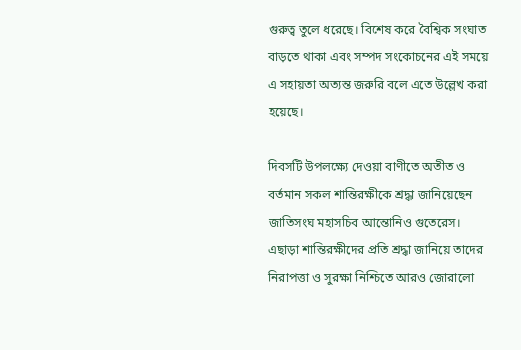গুরুত্ব তুলে ধরেছে। বিশেষ করে বৈশ্বিক সংঘাত বাড়তে থাকা এবং সম্পদ সংকোচনের এই সময়ে এ সহায়তা অত্যন্ত জরুরি বলে এতে উল্লেখ করা হয়েছে।

দিবসটি উপলক্ষ্যে দেওয়া বাণীতে অতীত ও বর্তমান সকল শান্তিরক্ষীকে শ্রদ্ধা জানিয়েছেন জাতিসংঘ মহাসচিব আন্তোনিও গুতেরেস। এছাড়া শান্তিরক্ষীদের প্রতি শ্রদ্ধা জানিয়ে তাদের নিরাপত্তা ও সুরক্ষা নিশ্চিতে আরও জোরালো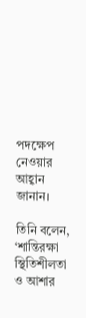পদক্ষেপ নেওয়ার আহ্বান জানান।

তিনি বলেন, ‘শান্তিরক্ষা স্থিতিশীলতা ও আশার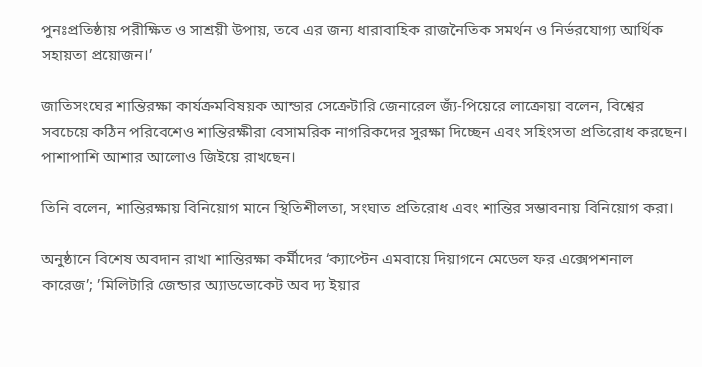পুনঃপ্রতিষ্ঠায় পরীক্ষিত ও সাশ্রয়ী উপায়, তবে এর জন্য ধারাবাহিক রাজনৈতিক সমর্থন ও নির্ভরযোগ্য আর্থিক সহায়তা প্রয়োজন।’

জাতিসংঘের শান্তিরক্ষা কার্যক্রমবিষয়ক আন্ডার সেক্রেটারি জেনারেল জ্যঁ-পিয়েরে লাক্রোয়া বলেন, বিশ্বের সবচেয়ে কঠিন পরিবেশেও শান্তিরক্ষীরা বেসামরিক নাগরিকদের সুরক্ষা দিচ্ছেন এবং সহিংসতা প্রতিরোধ করছেন। পাশাপাশি আশার আলোও জিইয়ে রাখছেন।

তিনি বলেন, শান্তিরক্ষায় বিনিয়োগ মানে স্থিতিশীলতা, সংঘাত প্রতিরোধ এবং শান্তির সম্ভাবনায় বিনিয়োগ করা।

অনুষ্ঠানে বিশেষ অবদান রাখা শান্তিরক্ষা কর্মীদের ‘ক্যাপ্টেন এমবায়ে দিয়াগনে মেডেল ফর এক্সেপশনাল কারেজ’; ’মিলিটারি জেন্ডার অ্যাডভোকেট অব দ্য ইয়ার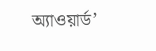অ্যাওয়ার্ড’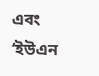এবং ‘ইউএন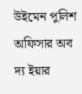উইমেন পুলিশ অফিসার অব দ্য ইয়ার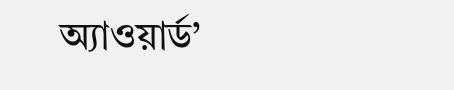অ্যাওয়ার্ড’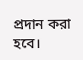প্রদান করা হবে।